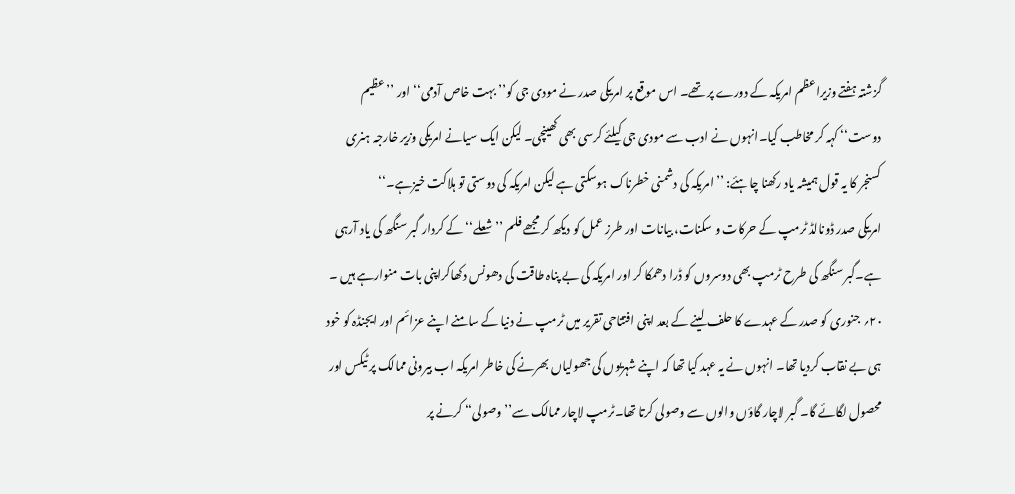گزشتہ ہفتے وزیراعظم امریکہ کے دورے پر تھے۔ اس موقع پر امریکی صدر نے مودی جی کو’’ بہت خاص آدمی‘‘ اور ’’عظیم دوست‘‘ کہہ کر مخاطب کیا۔انہوں نے ادب سے مودی جی کیلئے کرسی بھی کھینچی۔ لیکن ایک سیانے امریکی وزیر خارجہ ہنری کسنجر کا یہ قول ہمیشہ یاد رکھنا چاہئے: ’’امریکہ کی دشمنی خطرناک ہوسکتی ہے لیکن امریکہ کی دوستی تو ہلاکت خیزہے۔‘‘
امریکی صدر ڈونالڈ ٹرمپ کے حرکات و سکنات، بیانات اور طرز عمل کو دیکھ کر مجھے فلم ’’ شعلے‘‘ کے کردار گبر سنگھ کی یاد آرہی ہے۔گبر سنگھ کی طرح ٹرمپ بھی دوسروں کو ڈرا دھمکا کر اور امریکہ کی بے پناہ طاقت کی دھونس دکھاکراپنی بات منوارہے ہیں ۔ ۲۰؍ جنوری کو صدر کے عہدے کا حلف لینے کے بعد اپنی افتتاحی تقریر میں ٹرمپ نے دنیا کے سامنے اپنے عزائم اور ایجنڈہ کو خود ہی بے نقاب کردیا تھا۔ انہوں نے یہ عہد کیا تھا کہ اپنے شہریوں کی جھولیاں بھرنے کی خاطر امریکہ اب بیرونی ممالک پر ٹیکس اور محصول لگائے گا۔ گبر لاچار گاؤں والوں سے وصولی کرتا تھا۔ٹرمپ لاچار ممالک سے’’ وصولی‘‘ کرنے پر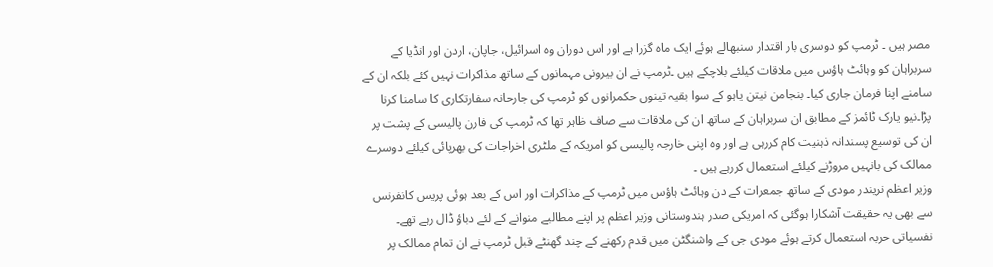مصر ہیں ۔ ٹرمپ کو دوسری بار اقتدار سنبھالے ہوئے ایک ماہ گزرا ہے اور اس دوران وہ اسرائیل، جاپان، اردن اور انڈیا کے سربراہان کو وہائٹ ہاؤس میں ملاقات کیلئے بلاچکے ہیں ۔ٹرمپ نے ان بیرونی مہمانوں کے ساتھ مذاکرات نہیں کئے بلکہ ان کے سامنے اپنا فرمان جاری کیا۔ بنجامن نیتن یاہو کے سوا بقیہ تینوں حکمرانوں کو ٹرمپ کی جارحانہ سفارتکاری کا سامنا کرنا پڑا۔نیو یارک ٹائمز کے مطابق ان سربراہان کے ساتھ ان کی ملاقات سے صاف ظاہر تھا کہ ٹرمپ کی فارن پالیسی کے پشت پر ان کی توسیع پسندانہ ذہنیت کام کررہی ہے اور وہ اپنی خارجہ پالیسی کو امریکہ کے ملٹری اخراجات کی بھرپائی کیلئے دوسرے ممالک کی بانہیں مروڑنے کیلئے استعمال کررہے ہیں ۔
وزیر اعظم نریندر مودی کے ساتھ جمعرات کے دن وہائٹ ہاؤس میں ٹرمپ کے مذاکرات اور اس کے بعد ہوئی پریس کانفرنس سے بھی یہ حقیقت آشکارا ہوگئی کہ امریکی صدر ہندوستانی وزیر اعظم پر اپنے مطالبے منوانے کے لئے دباؤ ڈال رہے تھے۔ نفسیاتی حربہ استعمال کرتے ہوئے مودی جی کے واشنگٹن میں قدم رکھنے کے چند گھنٹے قبل ٹرمپ نے ان تمام ممالک پر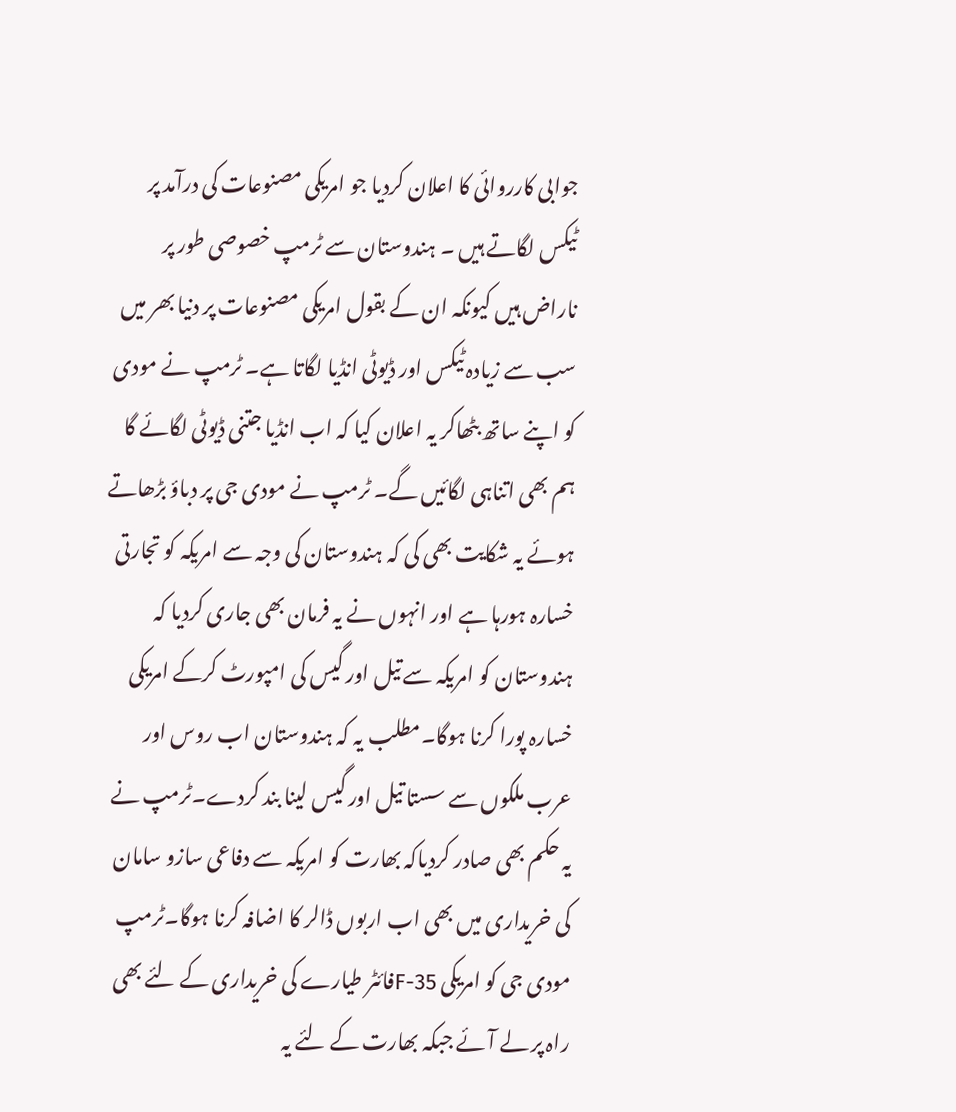جوابی کارروائی کا اعلان کردیا جو امریکی مصنوعات کی درآمد پر ٹیکس لگاتے ہیں ۔ ہندوستان سے ٹرمپ خصوصی طور پر ناراض ہیں کیونکہ ان کے بقول امریکی مصنوعات پر دنیا بھر میں سب سے زیادہ ٹیکس اور ڈیوٹی انڈیا لگاتا ہے۔ ٹرمپ نے مودی کو اپنے ساتھ بٹھاکر یہ اعلان کیا کہ اب انڈیا جتنی ڈیوٹی لگائے گا ہم بھی اتناہی لگائیں گے۔ ٹرمپ نے مودی جی پر دباؤ بڑھاتے ہوئے یہ شکایت بھی کی کہ ہندوستان کی وجہ سے امریکہ کو تجارتی خسارہ ہورہا ہے اور انہوں نے یہ فرمان بھی جاری کردیا کہ ہندوستان کو امریکہ سے تیل اور گیس کی امپورٹ کرکے امریکی خسارہ پورا کرنا ہوگا۔مطلب یہ کہ ہندوستان اب روس اور عرب ملکوں سے سستا تیل اور گیس لینا بند کردے۔ٹرمپ نے یہ حکم بھی صادر کردیاکہ بھارت کو امریکہ سے دفاعی سازو سامان کی خریداری میں بھی اب اربوں ڈالر کا اضافہ کرنا ہوگا۔ٹرمپ مودی جی کو امریکی F-35فائٹر طیارے کی خریداری کے لئے بھی راہ پر لے آئے جبکہ بھارت کے لئے یہ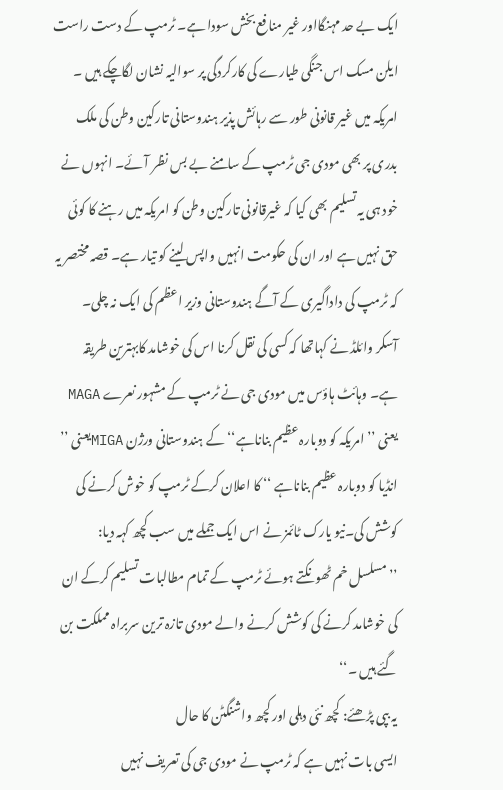ایک بے حد مہنگااور غیر منافع بخش سودا ہے۔ ٹرمپ کے دست راست ایلن مسک اس جنگی طیارے کی کارکردگی پر سوالیہ نشان لگاچکے ہیں ۔ امریکہ میں غیر قانونی طور سے رہائش پذیر ہندوستانی تارکین وطن کی ملک بدری پر بھی مودی جی ٹرمپ کے سامنے بے بس نظر آئے۔ انہوں نے خود ہی یہ تسلیم بھی کیا کہ غیرقانونی تارکین وطن کو امریکہ میں رہنے کا کوئی حق نہیں ہے اور ان کی حکومت انہیں واپس لینے کو تیار ہے۔ قصہ مختصر یہ کہ ٹرمپ کی داداگیری کے آگے ہندوستانی وزیر اعظم کی ایک نہ چلی۔
آسکر وائلڈ نے کہاتھا کہ کسی کی نقل کرنا اس کی خوشامد کابہترین طریقہ ہے۔ وہائٹ ہاؤس میں مودی جی نے ٹرمپ کے مشہور نعرے MAGA یعنی ’’ امریکہ کو دوبارہ عظیم بناناہے‘‘ کے ہندوستانی ورژن MIGAیعنی ’’ انڈیا کو دوبارہ عظیم بناناہے ‘‘ کا اعلان کرکے ٹرمپ کو خوش کرنے کی کوشش کی۔نیو یارک ٹائمز نے اس ایک جملے میں سب کچھ کہہ دیا: ’’مسلسل خم ٹھونکتے ہوئے ٹرمپ کے تمام مطالبات تسلیم کرکے ان کی خوشامد کرنے کی کوشش کرنے والے مودی تازہ ترین سربراہ مملکت بن گئے ہیں ۔‘‘
یہ بپی پڑھئے: کچھ نئی دہلی اور کچھ واشنگٹن کا حال
ایسی بات نہیں ہے کہ ٹرمپ نے مودی جی کی تعریف نہیں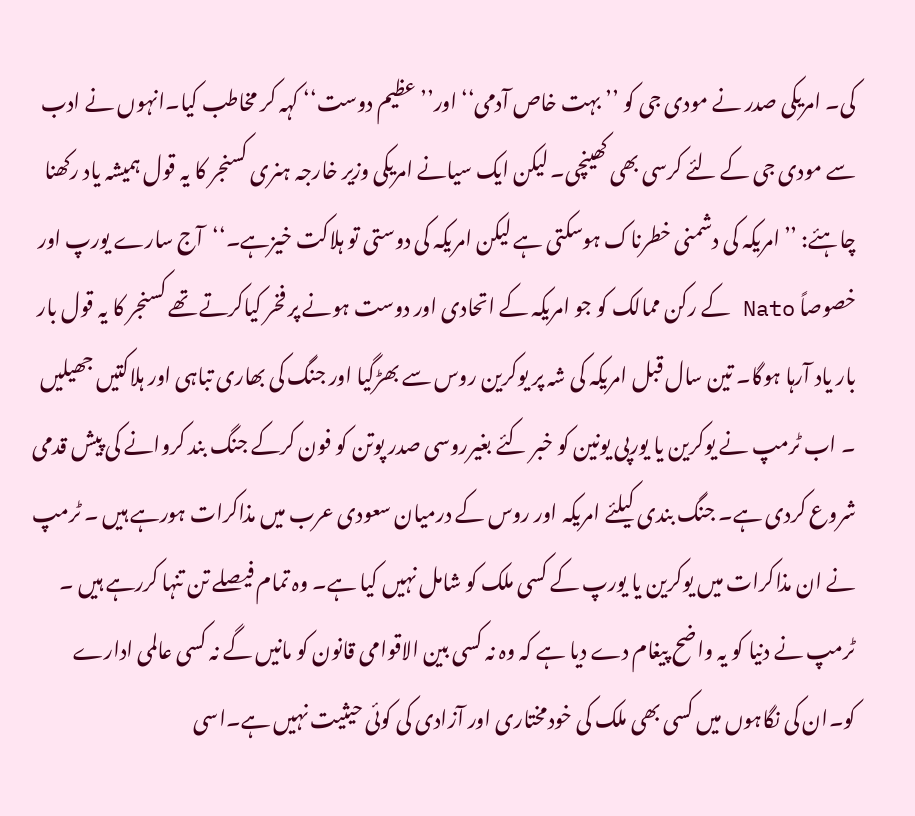کی۔ امریکی صدر نے مودی جی کو ’’ بہت خاص آدمی‘‘ اور’’عظیم دوست‘‘ کہہ کر مخاطب کیا۔انہوں نے ادب سے مودی جی کے لئے کرسی بھی کھینچی۔ لیکن ایک سیانے امریکی وزیر خارجہ ہنری کسنجر کا یہ قول ہمیشہ یاد رکھنا چاہئے: ’’امریکہ کی دشمنی خطرناک ہوسکتی ہے لیکن امریکہ کی دوستی تو ہلاکت خیزہے۔‘‘آج سارے یورپ اور خصوصاً Nato کے رکن ممالک کو جو امریکہ کے اتحادی اور دوست ہونے پر فخر کیاکرتے تھے کسنجر کا یہ قول بار بار یاد آرہا ہوگا۔ تین سال قبل امریکہ کی شہ پر یوکرین روس سے بھڑگیا اور جنگ کی بھاری تباہی اور ہلاکتیں جھیلیں ۔ اب ٹرمپ نے یوکرین یا یورپی یونین کو خبر کئے بغیرروسی صدر پوتن کو فون کرکے جنگ بند کروانے کی پیش قدمی شروع کردی ہے۔ جنگ بندی کیلئے امریکہ اور روس کے درمیان سعودی عرب میں مذاکرات ہورہے ہیں ۔ ٹرمپ نے ان مذاکرات میں یوکرین یا یورپ کے کسی ملک کو شامل نہیں کیا ہے۔ وہ تمام فیصلے تن تنہا کررہے ہیں ۔ ٹرمپ نے دنیا کو یہ واضح پیغام دے دیا ہے کہ وہ نہ کسی بین الاقوامی قانون کو مانیں گے نہ کسی عالمی ادارے کو۔ان کی نگاہوں میں کسی بھی ملک کی خودمختاری اور آزادی کی کوئی حیثیت نہیں ہے۔اسی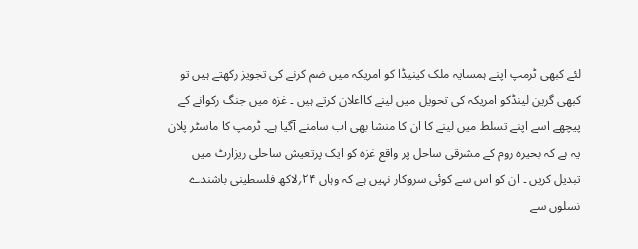لئے کبھی ٹرمپ اپنے ہمسایہ ملک کینیڈا کو امریکہ میں ضم کرنے کی تجویز رکھتے ہیں تو کبھی گرین لینڈکو امریکہ کی تحویل میں لینے کااعلان کرتے ہیں ۔ غزہ میں جنگ رکوانے کے پیچھے اسے اپنے تسلط میں لینے کا ان کا منشا بھی اب سامنے آگیا ہے۔ ٹرمپ کا ماسٹر پلان یہ ہے کہ بحیرہ روم کے مشرقی ساحل پر واقع غزہ کو ایک پرتعیش ساحلی ریزارٹ میں تبدیل کریں ۔ ان کو اس سے کوئی سروکار نہیں ہے کہ وہاں ۲۴؍لاکھ فلسطینی باشندے نسلوں سے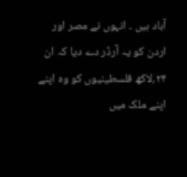آباد ہیں ۔ انہوں نے مصر اور اردن کو یہ آرڈر دے دیا کہ ان ۲۴؍لاکھ فلسطینیوں کو وہ اپنے اپنے ملک میں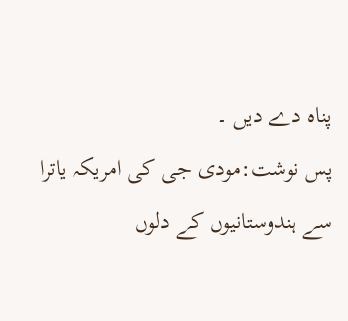پناہ دے دیں ۔
پس نوشت:مودی جی کی امریکہ یاترا سے ہندوستانیوں کے دلوں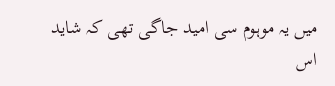میں یہ موہوم سی امید جاگی تھی کہ شاید اس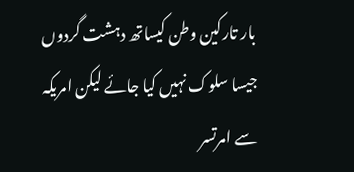بار تارکین وطن کیساتھ دہشت گردوں جیسا سلوک نہیں کیا جائے لیکن امریکہ سے امرتسر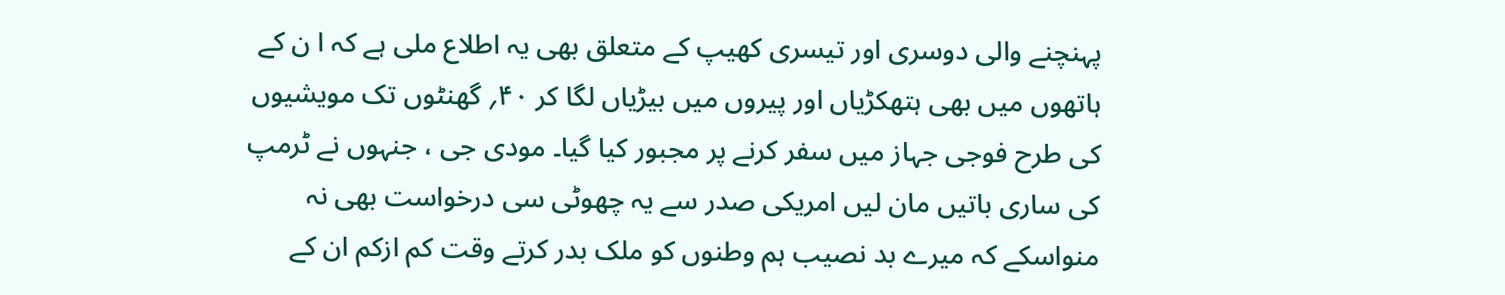پہنچنے والی دوسری اور تیسری کھیپ کے متعلق بھی یہ اطلاع ملی ہے کہ ا ن کے ہاتھوں میں بھی ہتھکڑیاں اور پیروں میں بیڑیاں لگا کر ۴۰؍ گھنٹوں تک مویشیوں کی طرح فوجی جہاز میں سفر کرنے پر مجبور کیا گیا۔ مودی جی ، جنہوں نے ٹرمپ کی ساری باتیں مان لیں امریکی صدر سے یہ چھوٹی سی درخواست بھی نہ منواسکے کہ میرے بد نصیب ہم وطنوں کو ملک بدر کرتے وقت کم ازکم ان کے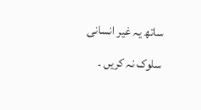ساتھ یہ غیر انسانی سلوک نہ کریں ۔